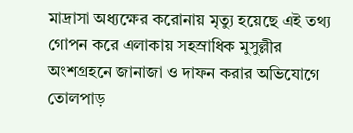মাদ্রাসা অধ্যক্ষের করোনায় মৃত্যু হয়েছে এই তথ্য গোপন করে এলাকায় সহস্রাধিক মুসুল্লীর অংশগ্রহনে জানাজা ও দাফন করার অভিযোগে তোলপাড়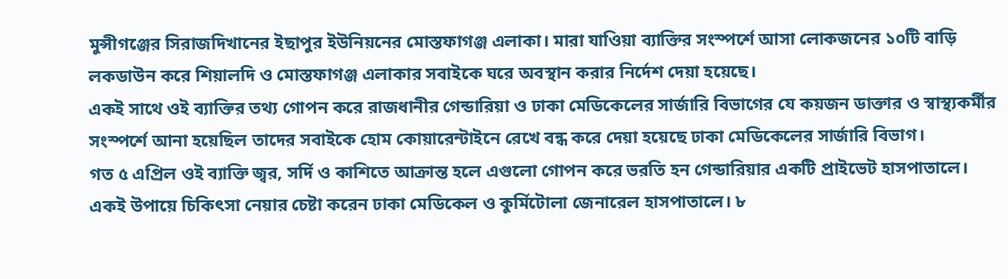মুন্সীগঞ্জের সিরাজদিখানের ইছাপুর ইউনিয়নের মোস্তফাগঞ্জ এলাকা। মারা যাওিয়া ব্যাক্তির সংস্পর্শে আসা লোকজনের ১০টি বাড়ি লকডাউন করে শিয়ালদি ও মোস্তফাগঞ্জ এলাকার সবাইকে ঘরে অবস্থান করার নির্দেশ দেয়া হয়েছে।
একই সাথে ওই ব্যাক্তির তথ্য গোপন করে রাজধানীর গেন্ডারিয়া ও ঢাকা মেডিকেলের সার্জারি বিভাগের যে কয়জন ডাক্তার ও স্বাস্থ্যকর্মীর সংস্পর্শে আনা হয়েছিল তাদের সবাইকে হোম কোয়ারেন্টাইনে রেখে বন্ধ করে দেয়া হয়েছে ঢাকা মেডিকেলের সার্জারি বিভাগ।
গত ৫ এপ্রিল ওই ব্যাক্তি জ্বর, সর্দি ও কাশিতে আক্রান্ত হলে এগুলো গোপন করে ভরতি হন গেন্ডারিয়ার একটি প্রাইভেট হাসপাতালে। একই উপায়ে চিকিৎসা নেয়ার চেষ্টা করেন ঢাকা মেডিকেল ও কুর্মিটোলা জেনারেল হাসপাতালে। ৮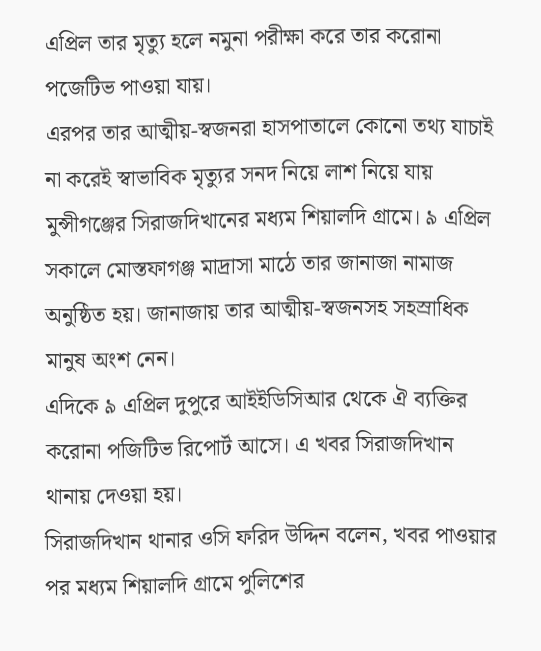এপ্রিল তার মৃত্যু হলে নমুনা পরীক্ষা করে তার করোনা পজেটিভ পাওয়া যায়।
এরপর তার আত্মীয়-স্বজনরা হাসপাতালে কোনো তথ্য যাচাই না করেই স্বাভাবিক মৃত্যুর সনদ নিয়ে লাশ নিয়ে যায় মুন্সীগঞ্জের সিরাজদিখানের মধ্যম শিয়ালদি গ্রামে। ৯ এপ্রিল সকালে মোস্তফাগঞ্জ মাদ্রাসা মাঠে তার জানাজা নামাজ অনুষ্ঠিত হয়। জানাজায় তার আত্মীয়-স্বজনসহ সহস্রাধিক মানুষ অংশ নেন।
এদিকে ৯ এপ্রিল দুপুরে আইইডিসিআর থেকে ঐ ব্যক্তির করোনা পজিটিভ রিপোর্ট আসে। এ খবর সিরাজদিখান থানায় দেওয়া হয়।
সিরাজদিখান থানার ওসি ফরিদ উদ্দিন বলেন, খবর পাওয়ার পর মধ্যম শিয়ালদি গ্রামে পুলিশের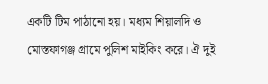একটি টিম পাঠানো হয়। মধ্যম শিয়ালদি ও মোস্তফাগঞ্জ গ্রামে পুলিশ মাইকিং করে। ঐ দুই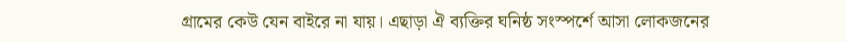গ্রামের কেউ যেন বাইরে না যায়। এছাড়া ঐ ব্যক্তির ঘনিষ্ঠ সংস্পর্শে আসা লোকজনের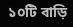১০টি বাড়ি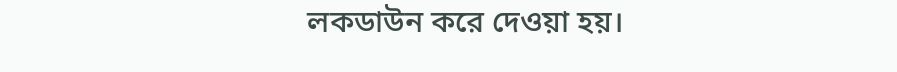লকডাউন করে দেওয়া হয়।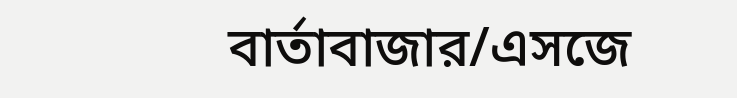বার্তাবাজার/এসজে